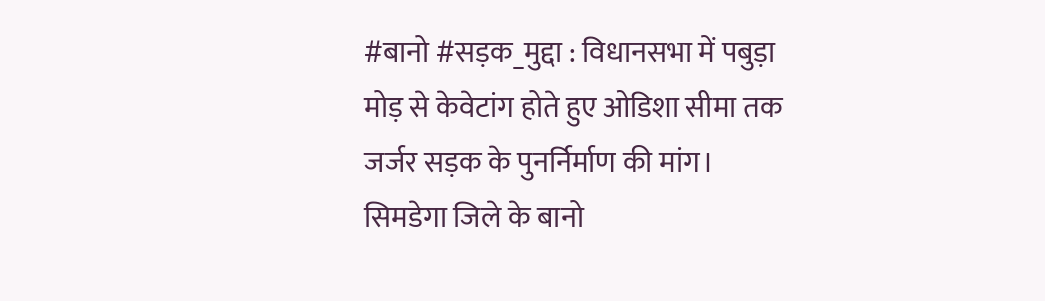#बानो #सड़क_मुद्दा : विधानसभा में पबुड़ा मोड़ से केवेटांग होते हुए ओडिशा सीमा तक जर्जर सड़क के पुनर्निर्माण की मांग।
सिमडेगा जिले के बानो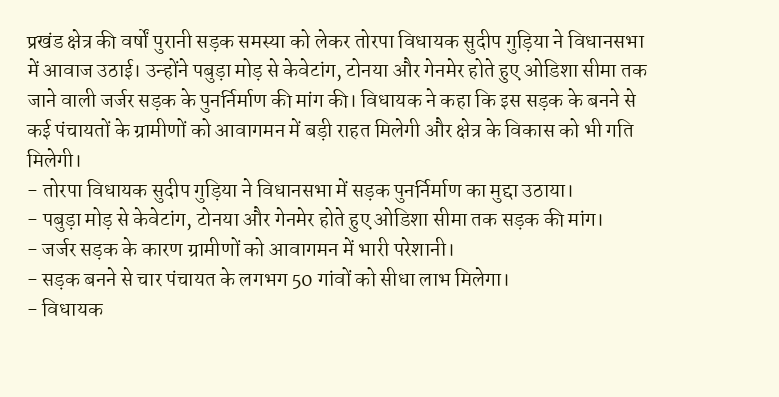प्रखंड क्षेत्र की वर्षों पुरानी सड़क समस्या को लेकर तोरपा विधायक सुदीप गुड़िया ने विधानसभा में आवाज उठाई। उन्होंने पबुड़ा मोड़ से केवेटांग, टोनया और गेनमेर होते हुए ओडिशा सीमा तक जाने वाली जर्जर सड़क के पुनर्निर्माण की मांग की। विधायक ने कहा कि इस सड़क के बनने से कई पंचायतों के ग्रामीणों को आवागमन में बड़ी राहत मिलेगी और क्षेत्र के विकास को भी गति मिलेगी।
- तोरपा विधायक सुदीप गुड़िया ने विधानसभा में सड़क पुनर्निर्माण का मुद्दा उठाया।
- पबुड़ा मोड़ से केवेटांग, टोनया और गेनमेर होते हुए ओडिशा सीमा तक सड़क की मांग।
- जर्जर सड़क के कारण ग्रामीणों को आवागमन में भारी परेशानी।
- सड़क बनने से चार पंचायत के लगभग 50 गांवों को सीधा लाभ मिलेगा।
- विधायक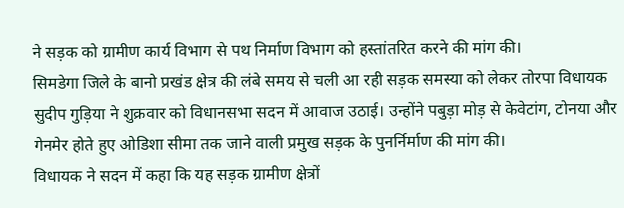ने सड़क को ग्रामीण कार्य विभाग से पथ निर्माण विभाग को हस्तांतरित करने की मांग की।
सिमडेगा जिले के बानो प्रखंड क्षेत्र की लंबे समय से चली आ रही सड़क समस्या को लेकर तोरपा विधायक सुदीप गुड़िया ने शुक्रवार को विधानसभा सदन में आवाज उठाई। उन्होंने पबुड़ा मोड़ से केवेटांग, टोनया और गेनमेर होते हुए ओडिशा सीमा तक जाने वाली प्रमुख सड़क के पुनर्निर्माण की मांग की।
विधायक ने सदन में कहा कि यह सड़क ग्रामीण क्षेत्रों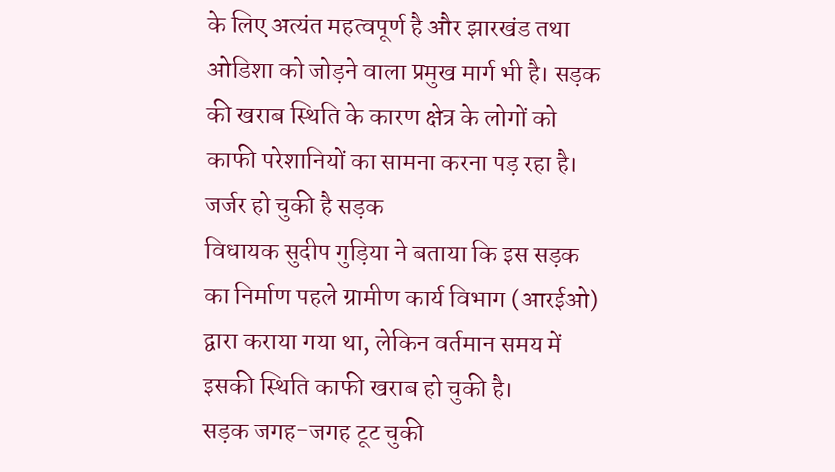के लिए अत्यंत महत्वपूर्ण है और झारखंड तथा ओडिशा को जोड़ने वाला प्रमुख मार्ग भी है। सड़क की खराब स्थिति के कारण क्षेत्र के लोगों को काफी परेशानियों का सामना करना पड़ रहा है।
जर्जर हो चुकी है सड़क
विधायक सुदीप गुड़िया ने बताया कि इस सड़क का निर्माण पहले ग्रामीण कार्य विभाग (आरईओ) द्वारा कराया गया था, लेकिन वर्तमान समय में इसकी स्थिति काफी खराब हो चुकी है।
सड़क जगह-जगह टूट चुकी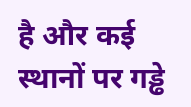है और कई स्थानों पर गड्ढे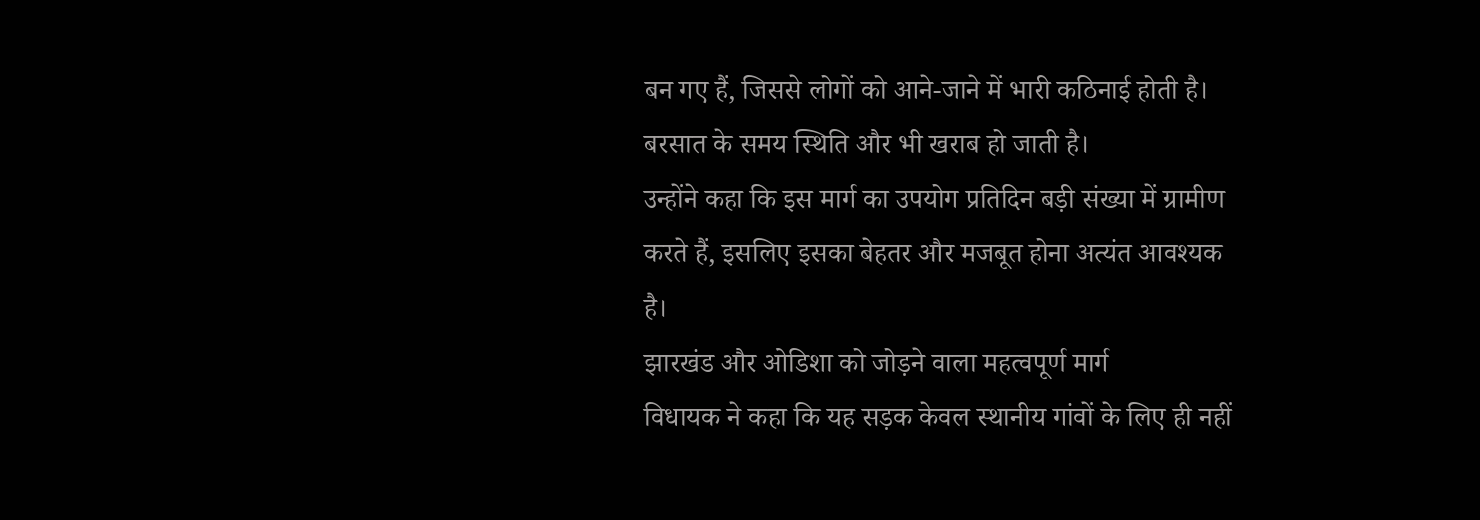बन गए हैं, जिससे लोगों को आने-जाने में भारी कठिनाई होती है। बरसात के समय स्थिति और भी खराब हो जाती है।
उन्होंने कहा कि इस मार्ग का उपयोग प्रतिदिन बड़ी संख्या में ग्रामीण करते हैं, इसलिए इसका बेहतर और मजबूत होना अत्यंत आवश्यक है।
झारखंड और ओडिशा को जोड़ने वाला महत्वपूर्ण मार्ग
विधायक ने कहा कि यह सड़क केवल स्थानीय गांवों के लिए ही नहीं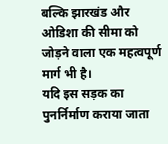बल्कि झारखंड और ओडिशा की सीमा को जोड़ने वाला एक महत्वपूर्ण मार्ग भी है।
यदि इस सड़क का पुनर्निर्माण कराया जाता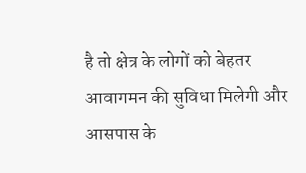है तो क्षेत्र के लोगों को बेहतर आवागमन की सुविधा मिलेगी और आसपास के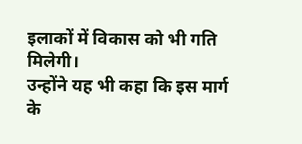इलाकों में विकास को भी गति मिलेगी।
उन्होंने यह भी कहा कि इस मार्ग के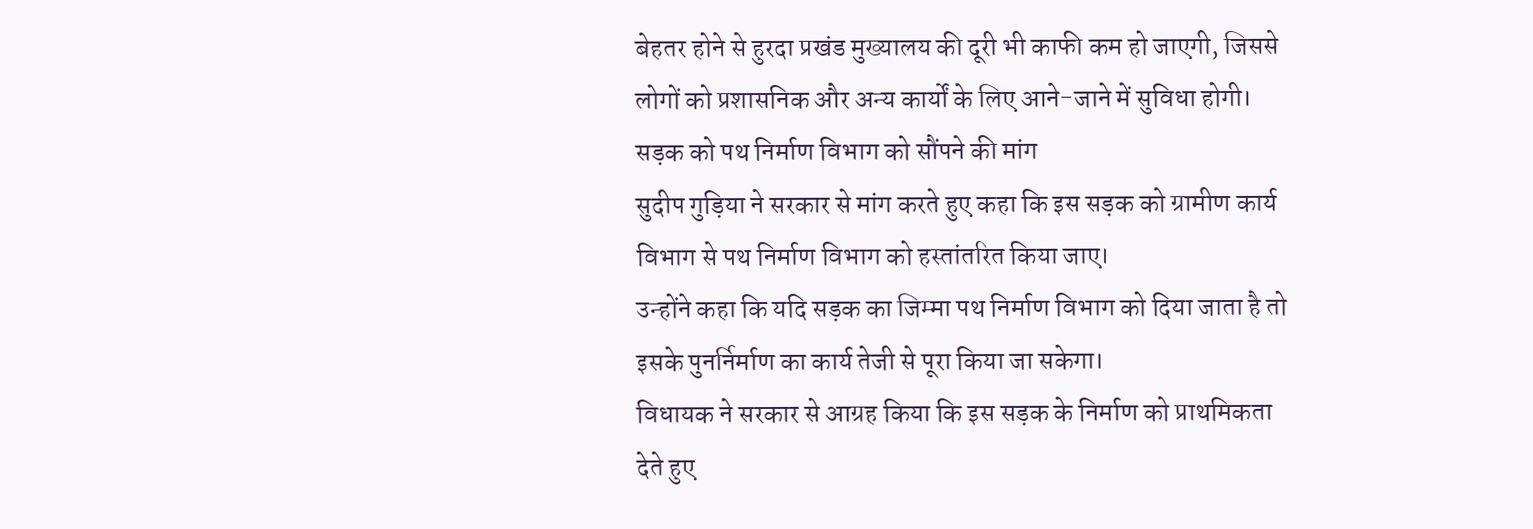बेहतर होने से हुरदा प्रखंड मुख्यालय की दूरी भी काफी कम हो जाएगी, जिससे लोगों को प्रशासनिक और अन्य कार्यों के लिए आने-जाने में सुविधा होगी।
सड़क को पथ निर्माण विभाग को सौंपने की मांग
सुदीप गुड़िया ने सरकार से मांग करते हुए कहा कि इस सड़क को ग्रामीण कार्य विभाग से पथ निर्माण विभाग को हस्तांतरित किया जाए।
उन्होंने कहा कि यदि सड़क का जिम्मा पथ निर्माण विभाग को दिया जाता है तो इसके पुनर्निर्माण का कार्य तेजी से पूरा किया जा सकेगा।
विधायक ने सरकार से आग्रह किया कि इस सड़क के निर्माण को प्राथमिकता देते हुए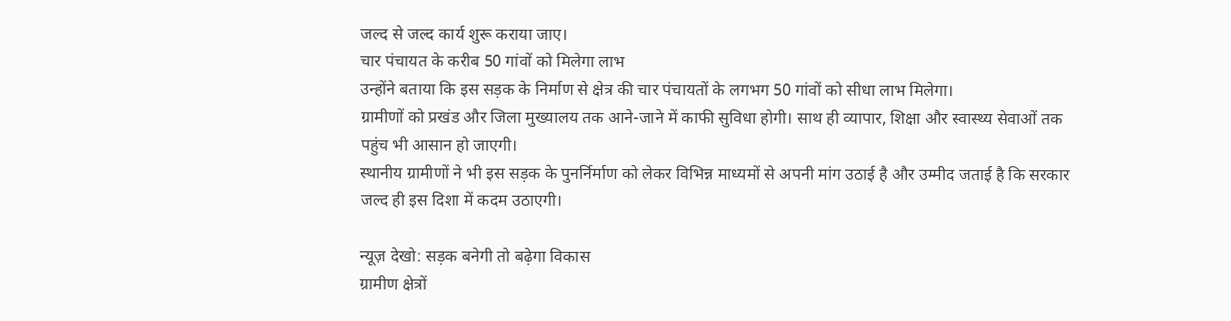जल्द से जल्द कार्य शुरू कराया जाए।
चार पंचायत के करीब 50 गांवों को मिलेगा लाभ
उन्होंने बताया कि इस सड़क के निर्माण से क्षेत्र की चार पंचायतों के लगभग 50 गांवों को सीधा लाभ मिलेगा।
ग्रामीणों को प्रखंड और जिला मुख्यालय तक आने-जाने में काफी सुविधा होगी। साथ ही व्यापार, शिक्षा और स्वास्थ्य सेवाओं तक पहुंच भी आसान हो जाएगी।
स्थानीय ग्रामीणों ने भी इस सड़क के पुनर्निर्माण को लेकर विभिन्न माध्यमों से अपनी मांग उठाई है और उम्मीद जताई है कि सरकार जल्द ही इस दिशा में कदम उठाएगी।

न्यूज़ देखो: सड़क बनेगी तो बढ़ेगा विकास
ग्रामीण क्षेत्रों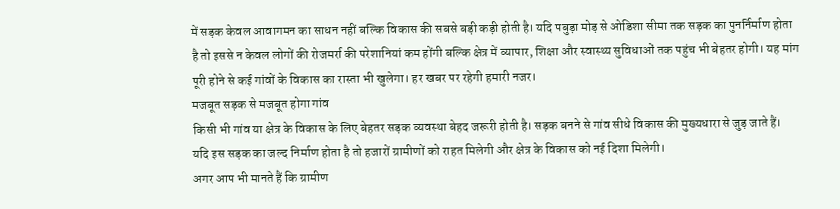में सड़क केवल आवागमन का साधन नहीं बल्कि विकास की सबसे बड़ी कड़ी होती है। यदि पबुड़ा मोड़ से ओडिशा सीमा तक सड़क का पुनर्निर्माण होता है तो इससे न केवल लोगों की रोजमर्रा की परेशानियां कम होंगी बल्कि क्षेत्र में व्यापार, शिक्षा और स्वास्थ्य सुविधाओं तक पहुंच भी बेहतर होगी। यह मांग पूरी होने से कई गांवों के विकास का रास्ता भी खुलेगा। हर खबर पर रहेगी हमारी नजर।
मजबूत सड़क से मजबूत होगा गांव
किसी भी गांव या क्षेत्र के विकास के लिए बेहतर सड़क व्यवस्था बेहद जरूरी होती है। सड़क बनने से गांव सीधे विकास की मुख्यधारा से जुड़ जाते हैं।
यदि इस सड़क का जल्द निर्माण होता है तो हजारों ग्रामीणों को राहत मिलेगी और क्षेत्र के विकास को नई दिशा मिलेगी।
अगर आप भी मानते हैं कि ग्रामीण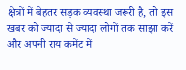क्षेत्रों में बेहतर सड़क व्यवस्था जरूरी है, तो इस खबर को ज्यादा से ज्यादा लोगों तक साझा करें और अपनी राय कमेंट में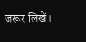जरूर लिखें।